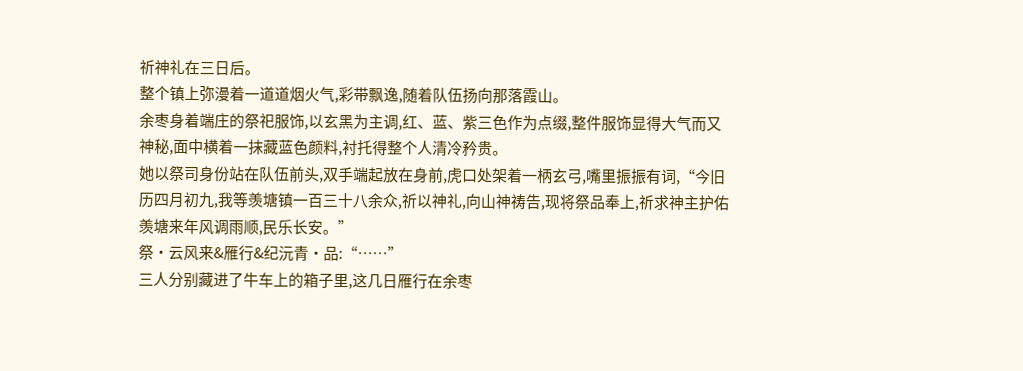祈神礼在三日后。
整个镇上弥漫着一道道烟火气,彩带飘逸,随着队伍扬向那落霞山。
余枣身着端庄的祭祀服饰,以玄黑为主调,红、蓝、紫三色作为点缀,整件服饰显得大气而又神秘,面中横着一抹藏蓝色颜料,衬托得整个人清冷矜贵。
她以祭司身份站在队伍前头,双手端起放在身前,虎口处架着一柄玄弓,嘴里振振有词,“今旧历四月初九,我等羡塘镇一百三十八余众,祈以神礼,向山神祷告,现将祭品奉上,祈求神主护佑羡塘来年风调雨顺,民乐长安。”
祭·云风来&雁行&纪沅青·品:“……”
三人分别藏进了牛车上的箱子里,这几日雁行在余枣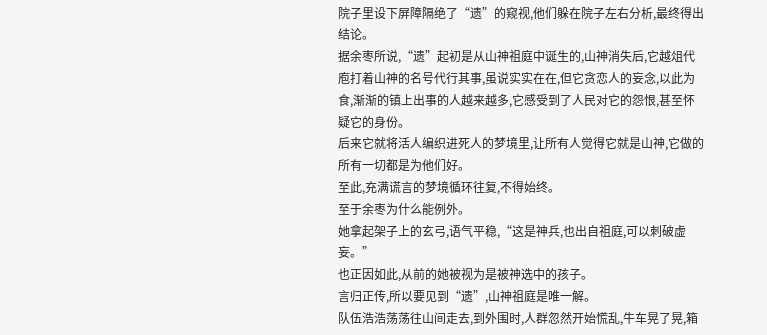院子里设下屏障隔绝了“遗”的窥视,他们躲在院子左右分析,最终得出结论。
据余枣所说,“遗”起初是从山神祖庭中诞生的,山神消失后,它越俎代庖打着山神的名号代行其事,虽说实实在在,但它贪恋人的妄念,以此为食,渐渐的镇上出事的人越来越多,它感受到了人民对它的怨恨,甚至怀疑它的身份。
后来它就将活人编织进死人的梦境里,让所有人觉得它就是山神,它做的所有一切都是为他们好。
至此,充满谎言的梦境循环往复,不得始终。
至于余枣为什么能例外。
她拿起架子上的玄弓,语气平稳,“这是神兵,也出自祖庭,可以刺破虚妄。”
也正因如此,从前的她被视为是被神选中的孩子。
言归正传,所以要见到“遗”,山神祖庭是唯一解。
队伍浩浩荡荡往山间走去,到外围时,人群忽然开始慌乱,牛车晃了晃,箱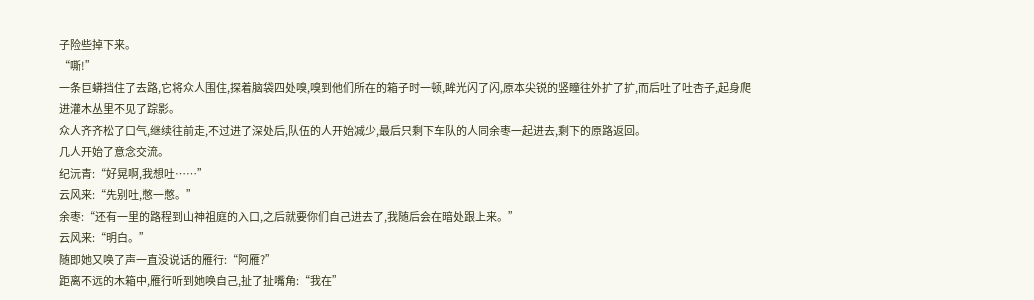子险些掉下来。
“嘶!”
一条巨蟒挡住了去路,它将众人围住,探着脑袋四处嗅,嗅到他们所在的箱子时一顿,眸光闪了闪,原本尖锐的竖瞳往外扩了扩,而后吐了吐杏子,起身爬进灌木丛里不见了踪影。
众人齐齐松了口气,继续往前走,不过进了深处后,队伍的人开始减少,最后只剩下车队的人同余枣一起进去,剩下的原路返回。
几人开始了意念交流。
纪沅青:“好晃啊,我想吐……”
云风来:“先别吐,憋一憋。”
余枣:“还有一里的路程到山神祖庭的入口,之后就要你们自己进去了,我随后会在暗处跟上来。”
云风来:“明白。”
随即她又唤了声一直没说话的雁行:“阿雁?”
距离不远的木箱中,雁行听到她唤自己,扯了扯嘴角:“我在”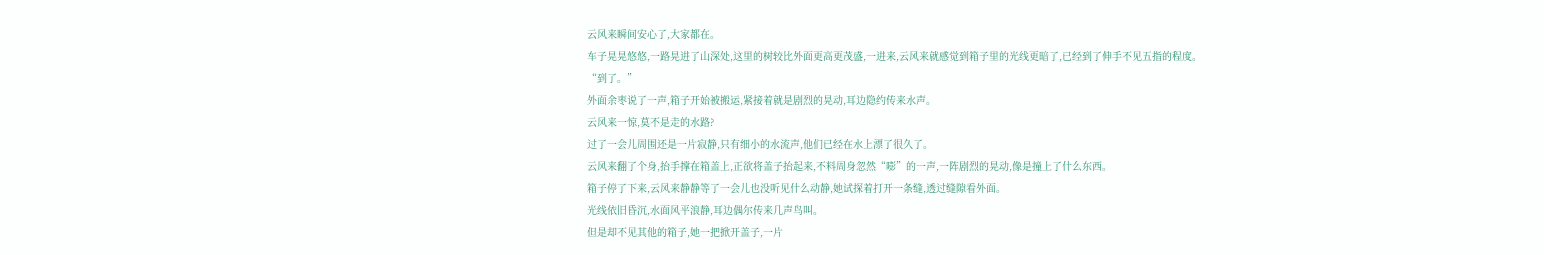云风来瞬间安心了,大家都在。
车子晃晃悠悠,一路晃进了山深处,这里的树较比外面更高更茂盛,一进来,云风来就感觉到箱子里的光线更暗了,已经到了伸手不见五指的程度。
“到了。”
外面余枣说了一声,箱子开始被搬运,紧接着就是剧烈的晃动,耳边隐约传来水声。
云风来一惊,莫不是走的水路?
过了一会儿周围还是一片寂静,只有细小的水流声,他们已经在水上漂了很久了。
云风来翻了个身,抬手撑在箱盖上,正欲将盖子抬起来,不料周身忽然“嘭”的一声,一阵剧烈的晃动,像是撞上了什么东西。
箱子停了下来,云风来静静等了一会儿也没听见什么动静,她试探着打开一条缝,透过缝隙看外面。
光线依旧昏沉,水面风平浪静,耳边偶尔传来几声鸟叫。
但是却不见其他的箱子,她一把掀开盖子,一片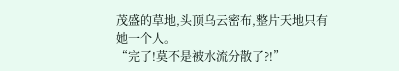茂盛的草地,头顶乌云密布,整片天地只有她一个人。
“完了!莫不是被水流分散了?!”